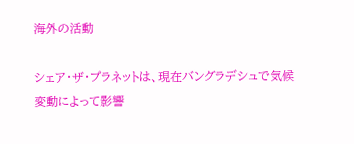海外の活動

シェア・ザ・プラネットは、現在バングラデシュで気候変動によって影響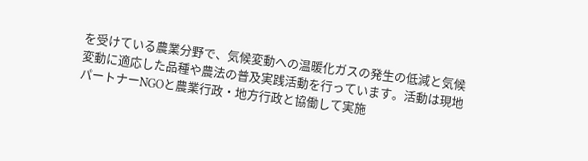を受けている農業分野で、気候変動への温暖化ガスの発生の低減と気候変動に適応した品種や農法の普及実践活動を行っています。活動は現地パートナーNGOと農業行政・地方行政と協働して実施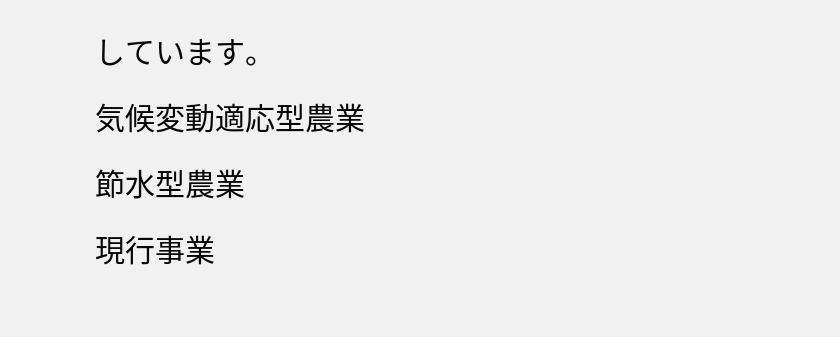しています。

気候変動適応型農業

節水型農業

現行事業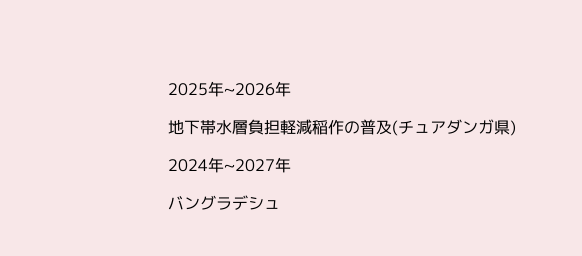2025年~2026年

地下帯水層負担軽減稲作の普及(チュアダンガ県)

2024年~2027年

バングラデシュ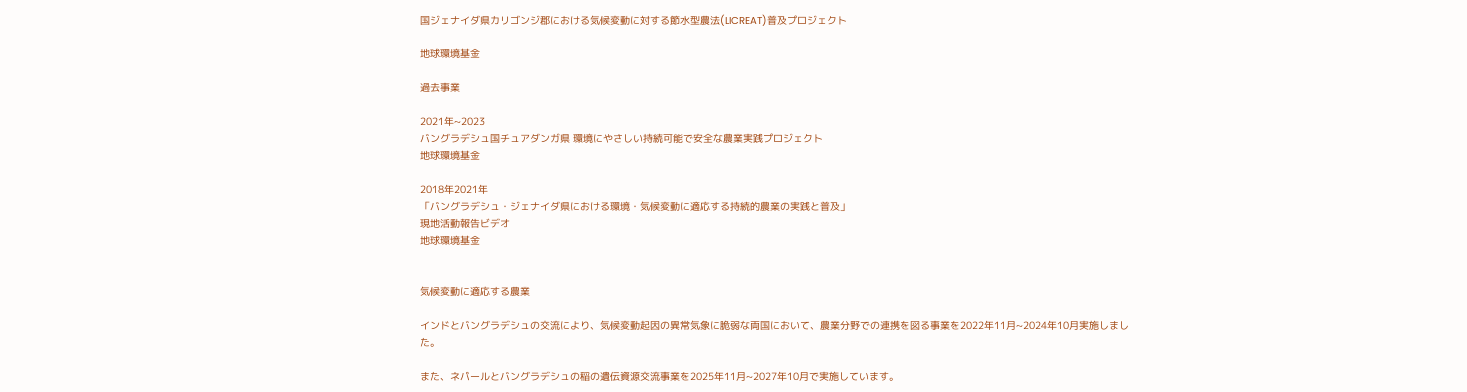国ジェナイダ県カリゴンジ郡における気候変動に対する節水型農法(LICREAT)普及プロジェクト

地球環境基金

過去事業

2021年~2023
バングラデシュ国チュアダンガ県 環境にやさしい持続可能で安全な農業実践プロジェクト
地球環境基金

2018年2021年
「バングラデシュ・ジェナイダ県における環境・気候変動に適応する持続的農業の実践と普及」
現地活動報告ビデオ
地球環境基金


気候変動に適応する農業

インドとバングラデシュの交流により、気候変動起因の異常気象に脆弱な両国において、農業分野での連携を図る事業を2022年11月~2024年10月実施しました。

また、ネパールとバングラデシュの稲の遺伝資源交流事業を2025年11月~2027年10月で実施しています。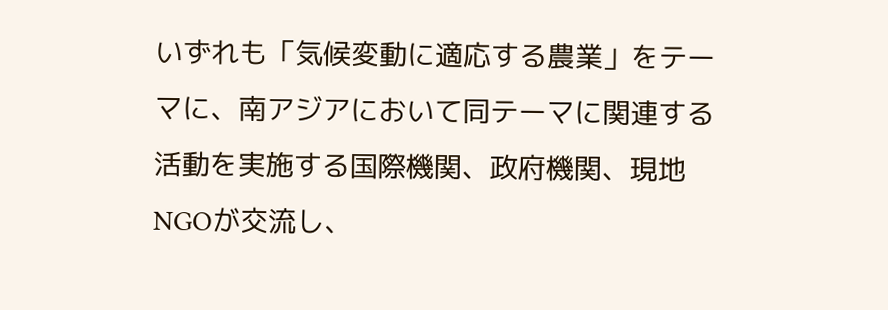いずれも「気候変動に適応する農業」をテーマに、南アジアにおいて同テーマに関連する活動を実施する国際機関、政府機関、現地NGOが交流し、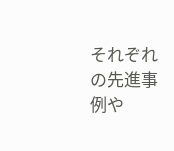それぞれの先進事例や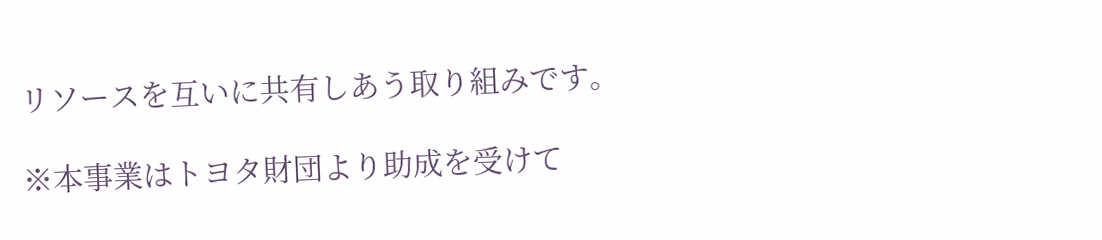リソースを互いに共有しあう取り組みです。

※本事業はトヨタ財団より助成を受けて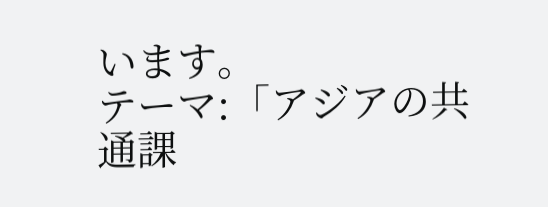います。
テーマ:「アジアの共通課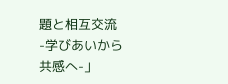題と相互交流 -学びあいから共感へ-」